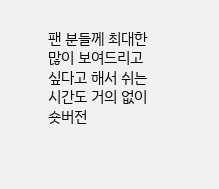팬 분들께 최대한 많이 보여드리고 싶다고 해서 쉬는 시간도 거의 없이 숏버전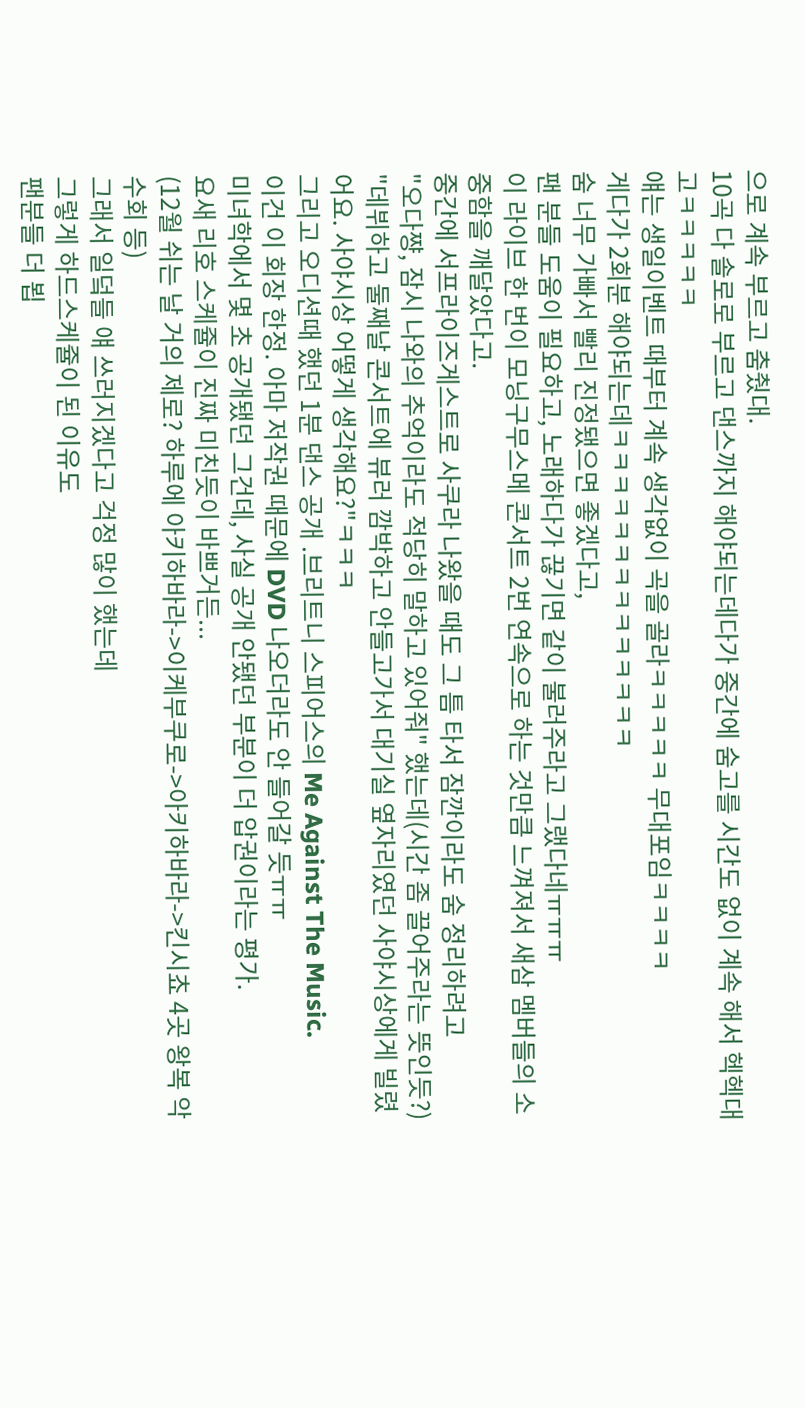으로 계속 부르고 춤췄대.
10곡 다 솔로로 부르고 댄스까지 해야되는데다가 중간에 숨고를 시간도 없이 계속 해서 헥헥대고ㅋㅋㅋㅋㅋ
얘는 생일이벤트 때부터 계속 생각없이 곡을 골라ㅋㅋㅋㅋㅋ 무대포임ㅋㅋㅋㅋ
게다가 2회분 해야되는데ㅋㅋㅋㅋㅋㅋㅋㅋㅋㅋㅋㅋㅋㅋ
숨 너무 가빠서 빨리 진정됐으면 좋겠다고,
팬 분들 도움이 필요하고, 노래하다가 끊기면 같이 불러주라고 그랬다네ㅠㅠㅠ
이 라이브 한 번이 모닝구무스메 콘서트 2번 연속으로 하는 것만큼 느껴져서 새삼 멤버들의 소중함을 깨달았다고.
중간에 서프라이즈게스트로 사쿠라 나왔을 때도 그 틈 타서 잠깐이라도 숨 정리하려고
"오다쨩, 잠시 나와의 추억이라도 적당히 말하고 있어줘" 했는데(시간 좀 끌어주라는 뜻인듯?)
"데뷔하고 둘째날 콘서트에 뷰러 깜박하고 안들고가서 대기실 옆자리였던 사야시상에게 빌렸어요. 사야시상 어떻게 생각해요?"ㅋㅋㅋ
그리고 오디션때 했던 1분 댄스 공개 .브리트니 스피어스의 Me Against The Music.
이건 이 회장 한정. 아마 저작권 때문에 DVD 나오더라도 안 들어갈 듯ㅠㅠ
미녀학에서 몇 초 공개됐던 그건데, 사실 공개 안됐던 부분이 더 압권이라는 평가.
요새 리호 스케쥴이 진짜 미친듯이 바쁘거든...
(12월 쉬는 날 거의 제로? 하루에 아키하바라->이케부쿠로->아키하바라->킨시쵸 4곳 왕복 악수회 등)
그래서 일덬들 얘 쓰러지겠다고 걱정 많이 했는데
그렇게 하드스케쥴이 된 이유도
팬분들 더 뵙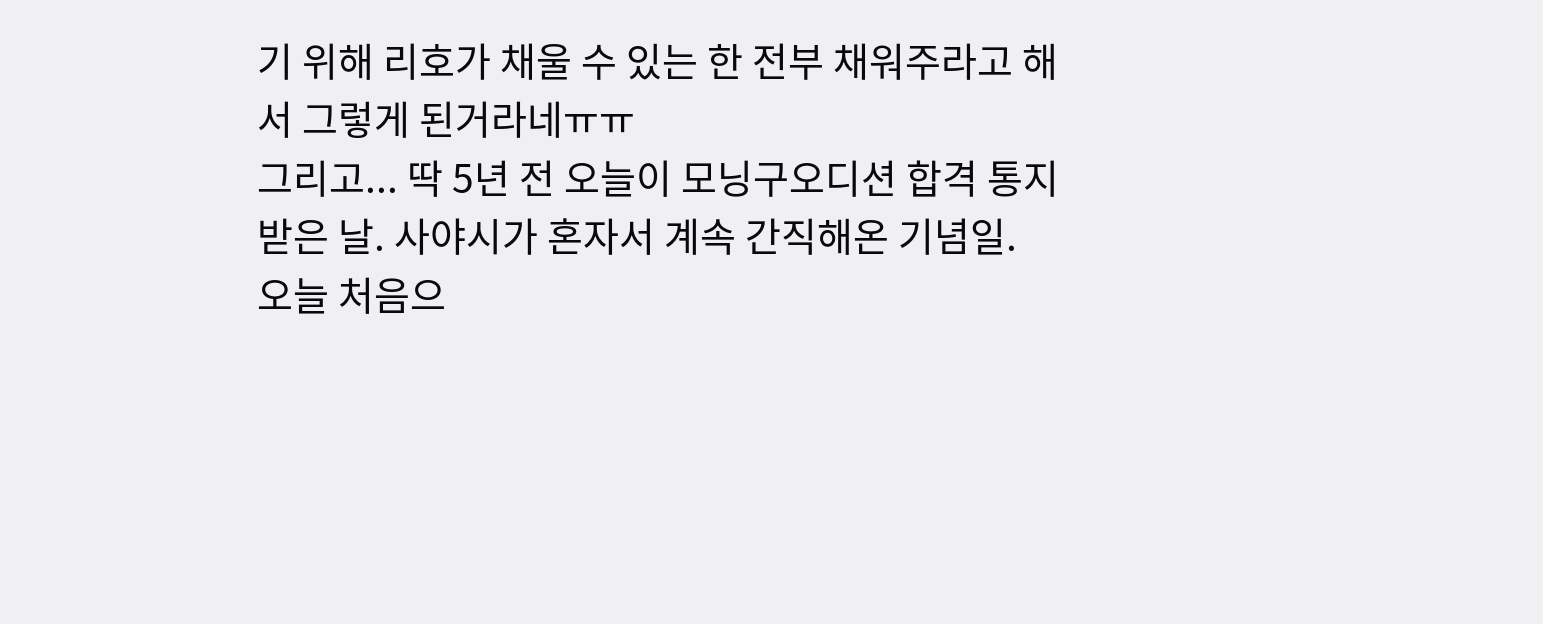기 위해 리호가 채울 수 있는 한 전부 채워주라고 해서 그렇게 된거라네ㅠㅠ
그리고... 딱 5년 전 오늘이 모닝구오디션 합격 통지받은 날. 사야시가 혼자서 계속 간직해온 기념일.
오늘 처음으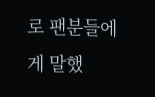로 팬분들에게 말했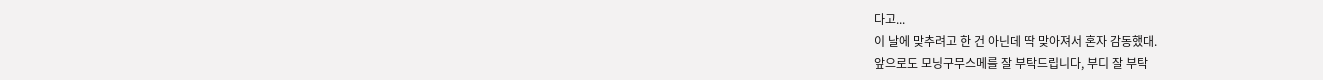다고...
이 날에 맞추려고 한 건 아닌데 딱 맞아져서 혼자 감동했대.
앞으로도 모닝구무스메를 잘 부탁드립니다, 부디 잘 부탁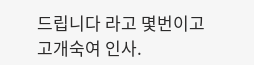드립니다 라고 몇번이고 고개숙여 인사.